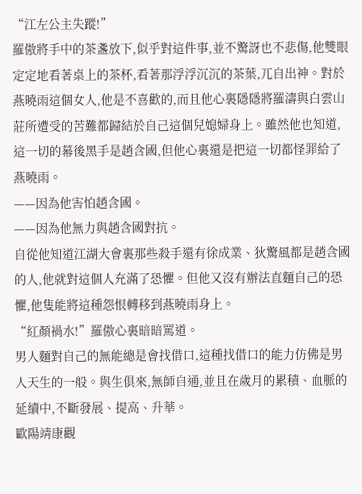“江左公主失蹤!”
羅傲將手中的茶盞放下,似乎對這件事,並不驚訝也不悲傷,他雙眼定定地看著桌上的茶杯,看著那浮浮沉沉的茶葉,兀自出神。對於燕曉雨這個女人,他是不喜歡的,而且他心裏隱隱將羅濤與白雲山莊所遭受的苦難都歸結於自己這個兒媳婦身上。雖然他也知道,這一切的幕後黑手是趙含國,但他心裏還是把這一切都怪罪給了燕曉雨。
——因為他害怕趙含國。
——因為他無力與趙含國對抗。
自從他知道江湖大會裏那些殺手還有徐成業、狄驚風都是趙含國的人,他就對這個人充滿了恐懼。但他又沒有辦法直麵自己的恐懼,他隻能將這種怨恨轉移到燕曉雨身上。
“紅顏禍水!”羅傲心裏暗暗罵道。
男人麵對自己的無能總是會找借口,這種找借口的能力仿佛是男人天生的一般。與生俱來,無師自通,並且在歲月的累積、血脈的延續中,不斷發展、提高、升華。
歐陽靖康觀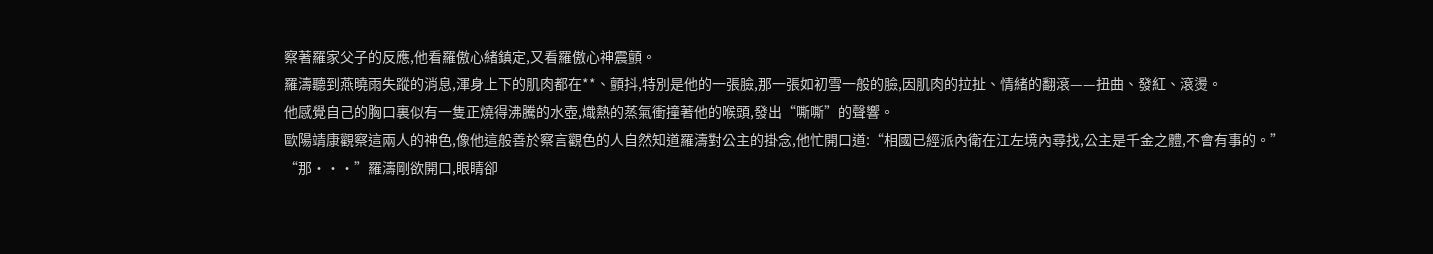察著羅家父子的反應,他看羅傲心緒鎮定,又看羅傲心神震顫。
羅濤聽到燕曉雨失蹤的消息,渾身上下的肌肉都在**、顫抖,特別是他的一張臉,那一張如初雪一般的臉,因肌肉的拉扯、情緒的翻滾——扭曲、發紅、滾燙。
他感覺自己的胸口裏似有一隻正燒得沸騰的水壺,熾熱的蒸氣衝撞著他的喉頭,發出“嘶嘶”的聲響。
歐陽靖康觀察這兩人的神色,像他這般善於察言觀色的人自然知道羅濤對公主的掛念,他忙開口道:“相國已經派內衛在江左境內尋找,公主是千金之體,不會有事的。”
“那···”羅濤剛欲開口,眼睛卻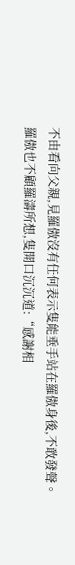不由看向父親,見羅傲沒有任何表示隻能垂手站在羅傲身後,不敢發聲。
羅傲也不顧羅濤所想,隻開口沉沉道:“感謝相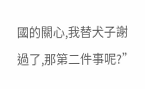國的關心,我替犬子謝過了,那第二件事呢?”